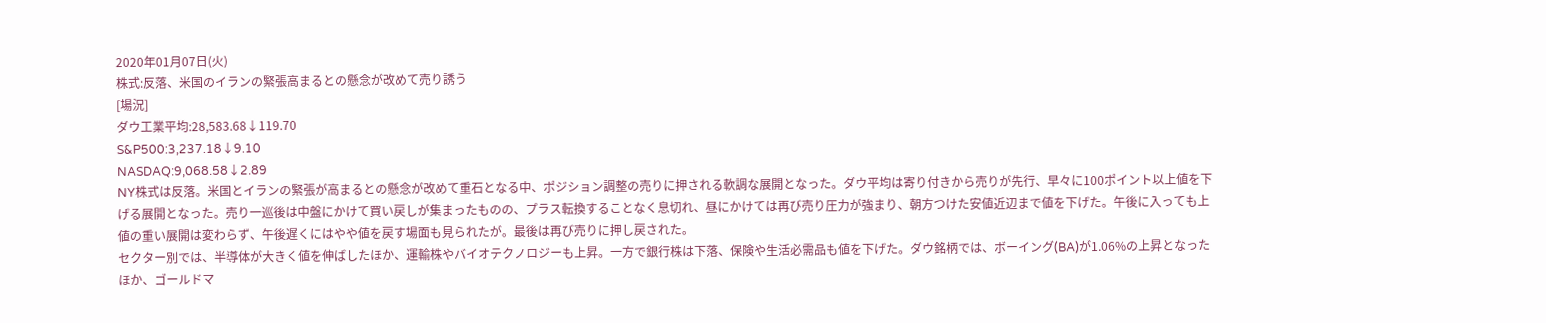2020年01月07日(火)
株式:反落、米国のイランの緊張高まるとの懸念が改めて売り誘う
[場況]
ダウ工業平均:28,583.68↓119.70
S&P500:3,237.18↓9.10
NASDAQ:9,068.58↓2.89
NY株式は反落。米国とイランの緊張が高まるとの懸念が改めて重石となる中、ポジション調整の売りに押される軟調な展開となった。ダウ平均は寄り付きから売りが先行、早々に100ポイント以上値を下げる展開となった。売り一巡後は中盤にかけて買い戻しが集まったものの、プラス転換することなく息切れ、昼にかけては再び売り圧力が強まり、朝方つけた安値近辺まで値を下げた。午後に入っても上値の重い展開は変わらず、午後遅くにはやや値を戻す場面も見られたが。最後は再び売りに押し戻された。
セクター別では、半導体が大きく値を伸ばしたほか、運輸株やバイオテクノロジーも上昇。一方で銀行株は下落、保険や生活必需品も値を下げた。ダウ銘柄では、ボーイング(BA)が1.06%の上昇となったほか、ゴールドマ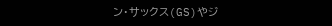ン・サックス(GS)やジ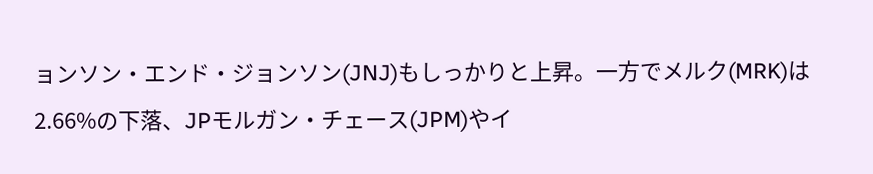ョンソン・エンド・ジョンソン(JNJ)もしっかりと上昇。一方でメルク(MRK)は2.66%の下落、JPモルガン・チェース(JPM)やイ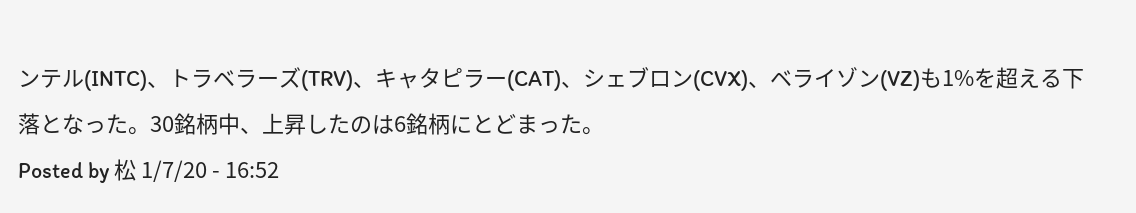ンテル(INTC)、トラベラーズ(TRV)、キャタピラー(CAT)、シェブロン(CVX)、ベライゾン(VZ)も1%を超える下落となった。30銘柄中、上昇したのは6銘柄にとどまった。
Posted by 松 1/7/20 - 16:52